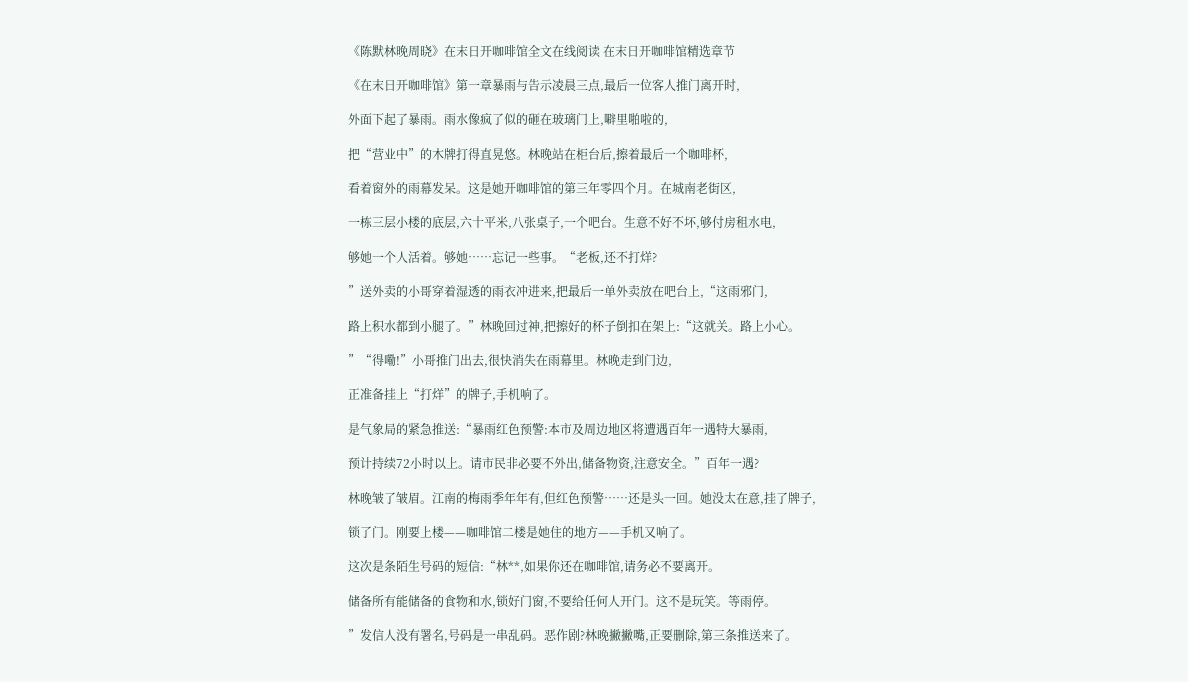《陈默林晚周晓》在末日开咖啡馆全文在线阅读 在末日开咖啡馆精选章节

《在末日开咖啡馆》第一章暴雨与告示凌晨三点,最后一位客人推门离开时,

外面下起了暴雨。雨水像疯了似的砸在玻璃门上,噼里啪啦的,

把“营业中”的木牌打得直晃悠。林晚站在柜台后,擦着最后一个咖啡杯,

看着窗外的雨幕发呆。这是她开咖啡馆的第三年零四个月。在城南老街区,

一栋三层小楼的底层,六十平米,八张桌子,一个吧台。生意不好不坏,够付房租水电,

够她一个人活着。够她……忘记一些事。“老板,还不打烊?

”送外卖的小哥穿着湿透的雨衣冲进来,把最后一单外卖放在吧台上,“这雨邪门,

路上积水都到小腿了。”林晚回过神,把擦好的杯子倒扣在架上:“这就关。路上小心。

”“得嘞!”小哥推门出去,很快消失在雨幕里。林晚走到门边,

正准备挂上“打烊”的牌子,手机响了。

是气象局的紧急推送:“暴雨红色预警:本市及周边地区将遭遇百年一遇特大暴雨,

预计持续72小时以上。请市民非必要不外出,储备物资,注意安全。”百年一遇?

林晚皱了皱眉。江南的梅雨季年年有,但红色预警……还是头一回。她没太在意,挂了牌子,

锁了门。刚要上楼——咖啡馆二楼是她住的地方——手机又响了。

这次是条陌生号码的短信:“林**,如果你还在咖啡馆,请务必不要离开。

储备所有能储备的食物和水,锁好门窗,不要给任何人开门。这不是玩笑。等雨停。

”发信人没有署名,号码是一串乱码。恶作剧?林晚撇撇嘴,正要删除,第三条推送来了。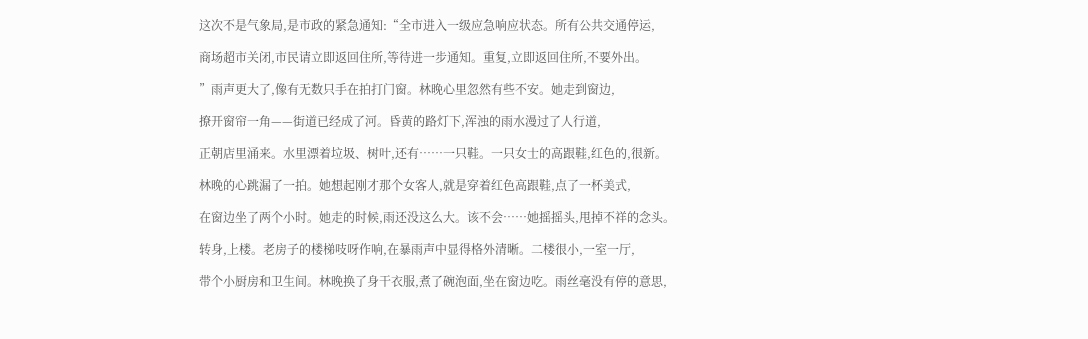这次不是气象局,是市政的紧急通知:“全市进入一级应急响应状态。所有公共交通停运,

商场超市关闭,市民请立即返回住所,等待进一步通知。重复,立即返回住所,不要外出。

”雨声更大了,像有无数只手在拍打门窗。林晚心里忽然有些不安。她走到窗边,

撩开窗帘一角——街道已经成了河。昏黄的路灯下,浑浊的雨水漫过了人行道,

正朝店里涌来。水里漂着垃圾、树叶,还有……一只鞋。一只女士的高跟鞋,红色的,很新。

林晚的心跳漏了一拍。她想起刚才那个女客人,就是穿着红色高跟鞋,点了一杯美式,

在窗边坐了两个小时。她走的时候,雨还没这么大。该不会……她摇摇头,甩掉不祥的念头。

转身,上楼。老房子的楼梯吱呀作响,在暴雨声中显得格外清晰。二楼很小,一室一厅,

带个小厨房和卫生间。林晚换了身干衣服,煮了碗泡面,坐在窗边吃。雨丝毫没有停的意思,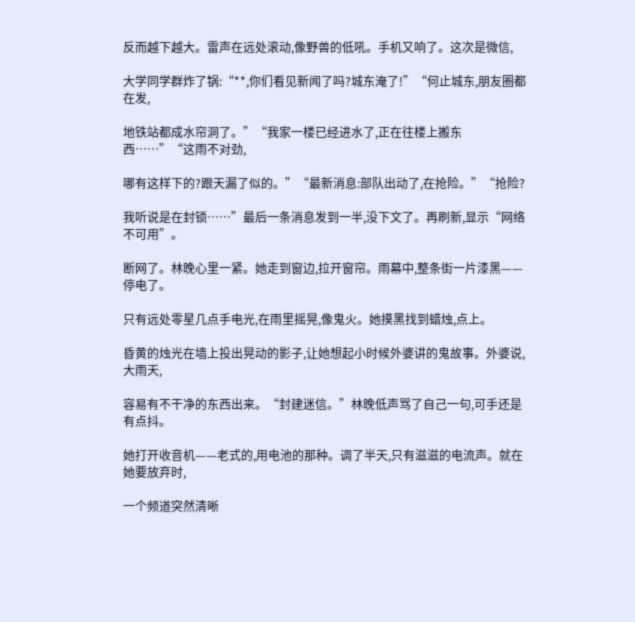反而越下越大。雷声在远处滚动,像野兽的低吼。手机又响了。这次是微信,

大学同学群炸了锅:“**,你们看见新闻了吗?城东淹了!”“何止城东,朋友圈都在发,

地铁站都成水帘洞了。”“我家一楼已经进水了,正在往楼上搬东西……”“这雨不对劲,

哪有这样下的?跟天漏了似的。”“最新消息:部队出动了,在抢险。”“抢险?

我听说是在封锁……”最后一条消息发到一半,没下文了。再刷新,显示“网络不可用”。

断网了。林晚心里一紧。她走到窗边,拉开窗帘。雨幕中,整条街一片漆黑——停电了。

只有远处零星几点手电光,在雨里摇晃,像鬼火。她摸黑找到蜡烛,点上。

昏黄的烛光在墙上投出晃动的影子,让她想起小时候外婆讲的鬼故事。外婆说,大雨天,

容易有不干净的东西出来。“封建迷信。”林晚低声骂了自己一句,可手还是有点抖。

她打开收音机——老式的,用电池的那种。调了半天,只有滋滋的电流声。就在她要放弃时,

一个频道突然清晰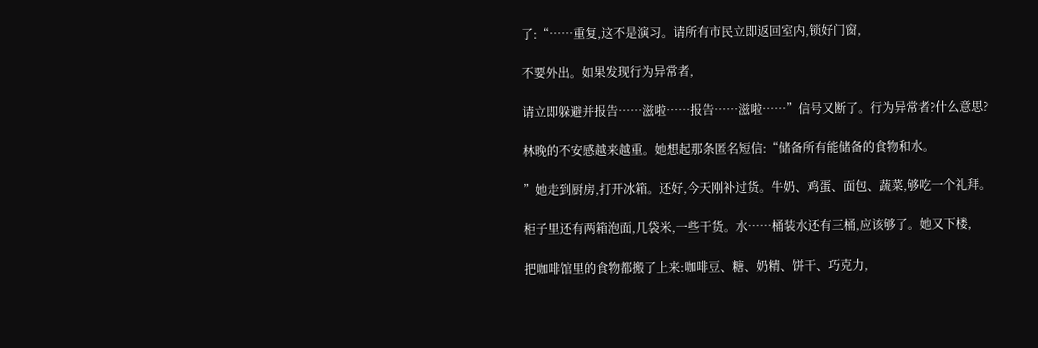了:“……重复,这不是演习。请所有市民立即返回室内,锁好门窗,

不要外出。如果发现行为异常者,

请立即躲避并报告……滋啦……报告……滋啦……”信号又断了。行为异常者?什么意思?

林晚的不安感越来越重。她想起那条匿名短信:“储备所有能储备的食物和水。

”她走到厨房,打开冰箱。还好,今天刚补过货。牛奶、鸡蛋、面包、蔬菜,够吃一个礼拜。

柜子里还有两箱泡面,几袋米,一些干货。水……桶装水还有三桶,应该够了。她又下楼,

把咖啡馆里的食物都搬了上来:咖啡豆、糖、奶精、饼干、巧克力,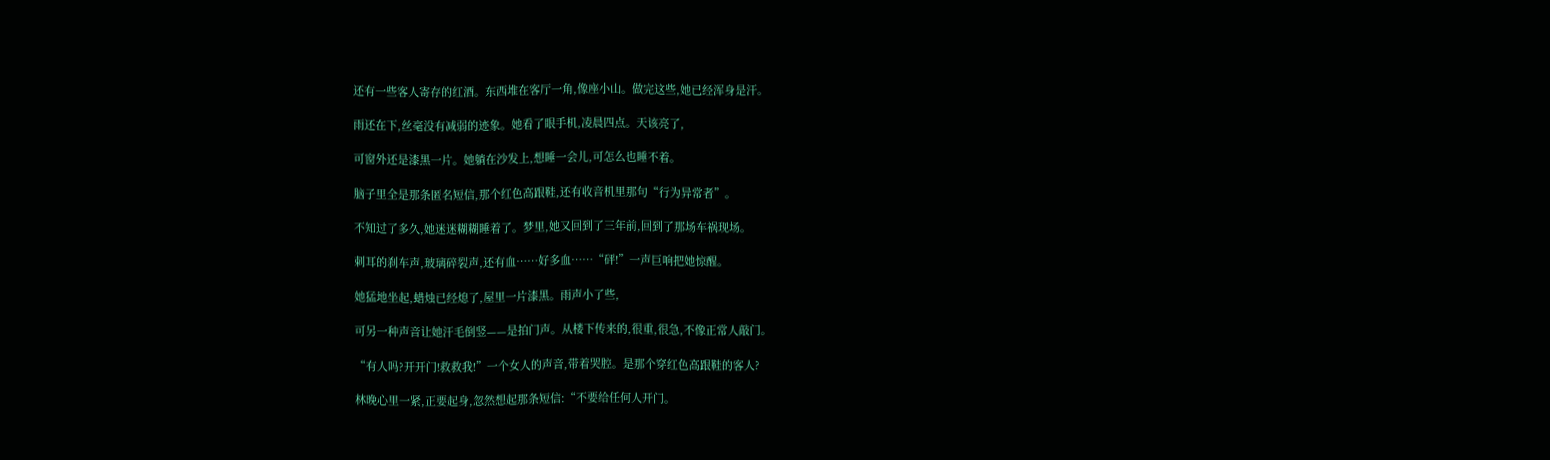还有一些客人寄存的红酒。东西堆在客厅一角,像座小山。做完这些,她已经浑身是汗。

雨还在下,丝毫没有减弱的迹象。她看了眼手机,凌晨四点。天该亮了,

可窗外还是漆黑一片。她躺在沙发上,想睡一会儿,可怎么也睡不着。

脑子里全是那条匿名短信,那个红色高跟鞋,还有收音机里那句“行为异常者”。

不知过了多久,她迷迷糊糊睡着了。梦里,她又回到了三年前,回到了那场车祸现场。

刺耳的刹车声,玻璃碎裂声,还有血……好多血……“砰!”一声巨响把她惊醒。

她猛地坐起,蜡烛已经熄了,屋里一片漆黑。雨声小了些,

可另一种声音让她汗毛倒竖——是拍门声。从楼下传来的,很重,很急,不像正常人敲门。

“有人吗?开开门!救救我!”一个女人的声音,带着哭腔。是那个穿红色高跟鞋的客人?

林晚心里一紧,正要起身,忽然想起那条短信:“不要给任何人开门。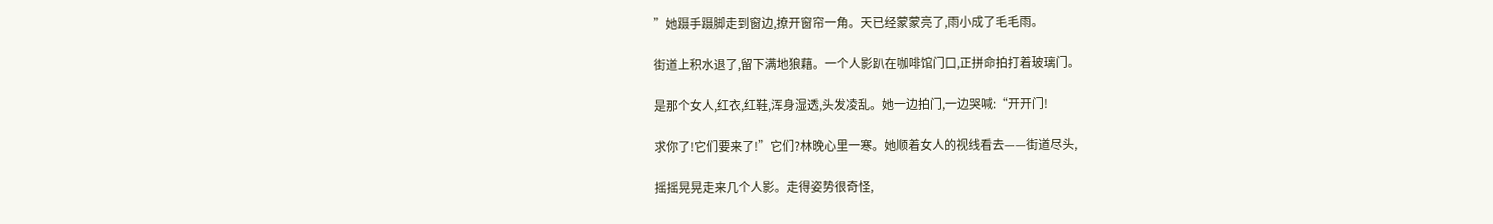”她蹑手蹑脚走到窗边,撩开窗帘一角。天已经蒙蒙亮了,雨小成了毛毛雨。

街道上积水退了,留下满地狼藉。一个人影趴在咖啡馆门口,正拼命拍打着玻璃门。

是那个女人,红衣,红鞋,浑身湿透,头发凌乱。她一边拍门,一边哭喊:“开开门!

求你了!它们要来了!”它们?林晚心里一寒。她顺着女人的视线看去——街道尽头,

摇摇晃晃走来几个人影。走得姿势很奇怪,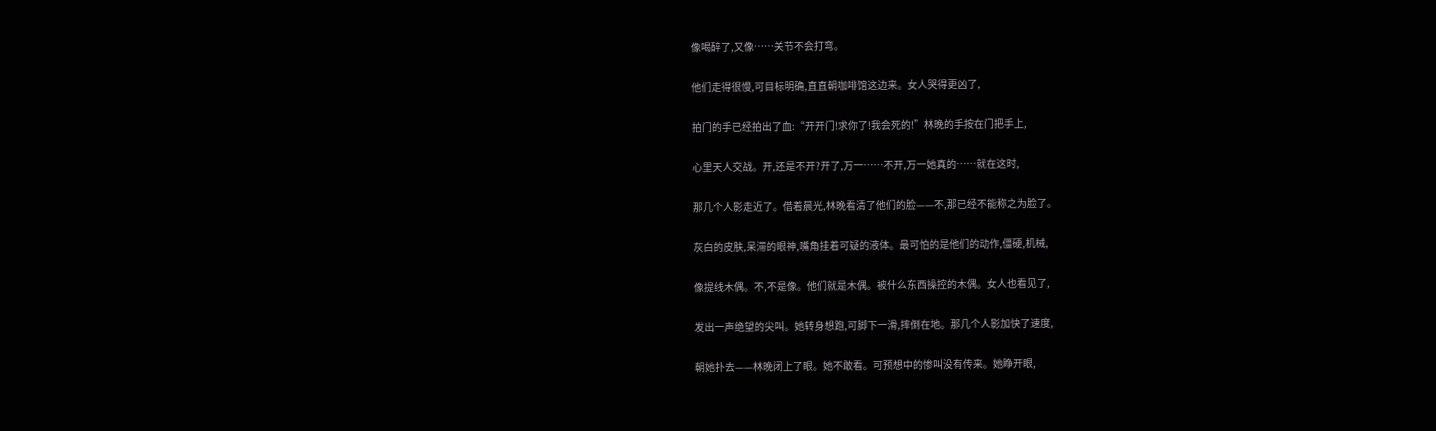像喝醉了,又像……关节不会打弯。

他们走得很慢,可目标明确,直直朝咖啡馆这边来。女人哭得更凶了,

拍门的手已经拍出了血:“开开门!求你了!我会死的!”林晚的手按在门把手上,

心里天人交战。开,还是不开?开了,万一……不开,万一她真的……就在这时,

那几个人影走近了。借着晨光,林晚看清了他们的脸——不,那已经不能称之为脸了。

灰白的皮肤,呆滞的眼神,嘴角挂着可疑的液体。最可怕的是他们的动作,僵硬,机械,

像提线木偶。不,不是像。他们就是木偶。被什么东西操控的木偶。女人也看见了,

发出一声绝望的尖叫。她转身想跑,可脚下一滑,摔倒在地。那几个人影加快了速度,

朝她扑去——林晚闭上了眼。她不敢看。可预想中的惨叫没有传来。她睁开眼,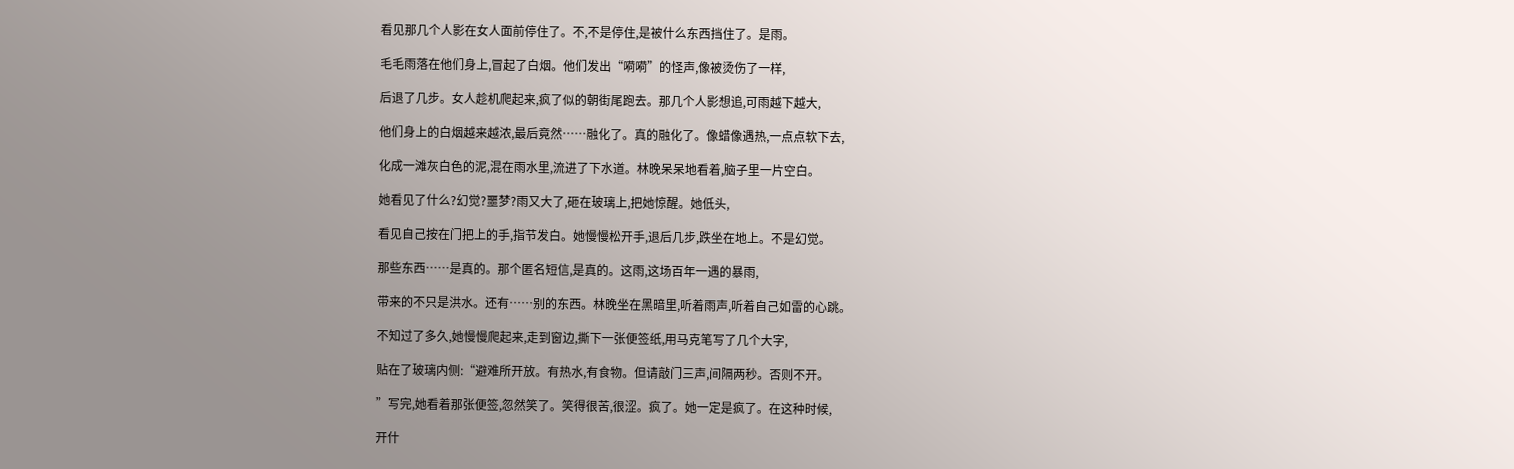看见那几个人影在女人面前停住了。不,不是停住,是被什么东西挡住了。是雨。

毛毛雨落在他们身上,冒起了白烟。他们发出“嗬嗬”的怪声,像被烫伤了一样,

后退了几步。女人趁机爬起来,疯了似的朝街尾跑去。那几个人影想追,可雨越下越大,

他们身上的白烟越来越浓,最后竟然……融化了。真的融化了。像蜡像遇热,一点点软下去,

化成一滩灰白色的泥,混在雨水里,流进了下水道。林晚呆呆地看着,脑子里一片空白。

她看见了什么?幻觉?噩梦?雨又大了,砸在玻璃上,把她惊醒。她低头,

看见自己按在门把上的手,指节发白。她慢慢松开手,退后几步,跌坐在地上。不是幻觉。

那些东西……是真的。那个匿名短信,是真的。这雨,这场百年一遇的暴雨,

带来的不只是洪水。还有……别的东西。林晚坐在黑暗里,听着雨声,听着自己如雷的心跳。

不知过了多久,她慢慢爬起来,走到窗边,撕下一张便签纸,用马克笔写了几个大字,

贴在了玻璃内侧:“避难所开放。有热水,有食物。但请敲门三声,间隔两秒。否则不开。

”写完,她看着那张便签,忽然笑了。笑得很苦,很涩。疯了。她一定是疯了。在这种时候,

开什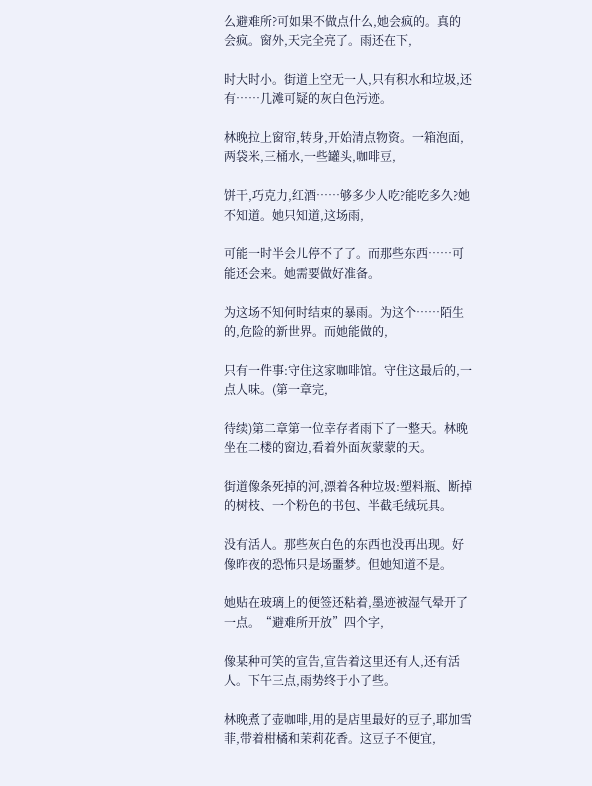么避难所?可如果不做点什么,她会疯的。真的会疯。窗外,天完全亮了。雨还在下,

时大时小。街道上空无一人,只有积水和垃圾,还有……几滩可疑的灰白色污迹。

林晚拉上窗帘,转身,开始清点物资。一箱泡面,两袋米,三桶水,一些罐头,咖啡豆,

饼干,巧克力,红酒……够多少人吃?能吃多久?她不知道。她只知道,这场雨,

可能一时半会儿停不了了。而那些东西……可能还会来。她需要做好准备。

为这场不知何时结束的暴雨。为这个……陌生的,危险的新世界。而她能做的,

只有一件事:守住这家咖啡馆。守住这最后的,一点人味。(第一章完,

待续)第二章第一位幸存者雨下了一整天。林晚坐在二楼的窗边,看着外面灰蒙蒙的天。

街道像条死掉的河,漂着各种垃圾:塑料瓶、断掉的树枝、一个粉色的书包、半截毛绒玩具。

没有活人。那些灰白色的东西也没再出现。好像昨夜的恐怖只是场噩梦。但她知道不是。

她贴在玻璃上的便签还粘着,墨迹被湿气晕开了一点。“避难所开放”四个字,

像某种可笑的宣告,宣告着这里还有人,还有活人。下午三点,雨势终于小了些。

林晚煮了壶咖啡,用的是店里最好的豆子,耶加雪菲,带着柑橘和茉莉花香。这豆子不便宜,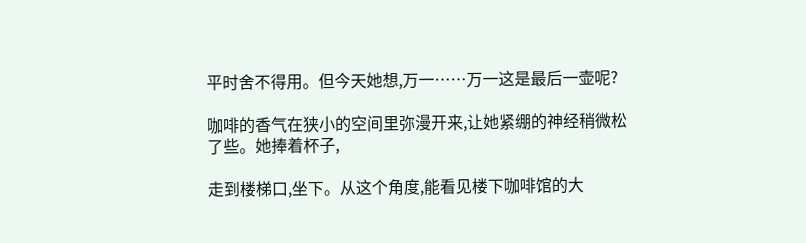平时舍不得用。但今天她想,万一……万一这是最后一壶呢?

咖啡的香气在狭小的空间里弥漫开来,让她紧绷的神经稍微松了些。她捧着杯子,

走到楼梯口,坐下。从这个角度,能看见楼下咖啡馆的大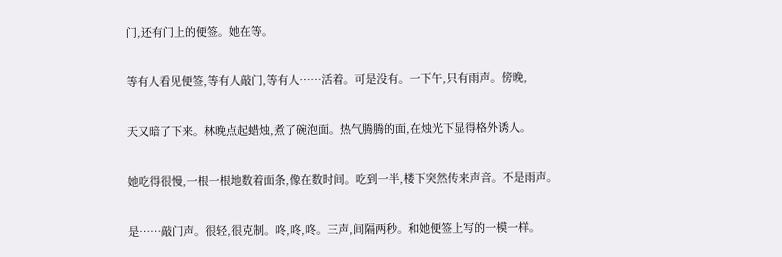门,还有门上的便签。她在等。

等有人看见便签,等有人敲门,等有人……活着。可是没有。一下午,只有雨声。傍晚,

天又暗了下来。林晚点起蜡烛,煮了碗泡面。热气腾腾的面,在烛光下显得格外诱人。

她吃得很慢,一根一根地数着面条,像在数时间。吃到一半,楼下突然传来声音。不是雨声。

是……敲门声。很轻,很克制。咚,咚,咚。三声,间隔两秒。和她便签上写的一模一样。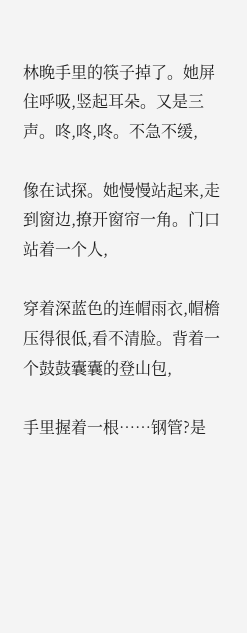林晚手里的筷子掉了。她屏住呼吸,竖起耳朵。又是三声。咚,咚,咚。不急不缓,

像在试探。她慢慢站起来,走到窗边,撩开窗帘一角。门口站着一个人,

穿着深蓝色的连帽雨衣,帽檐压得很低,看不清脸。背着一个鼓鼓囊囊的登山包,

手里握着一根……钢管?是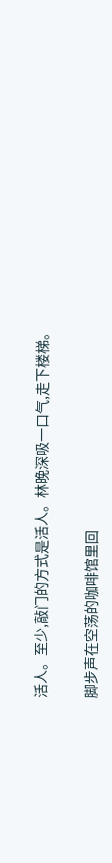活人。至少,敲门的方式是活人。林晚深吸一口气,走下楼梯。

脚步声在空荡的咖啡馆里回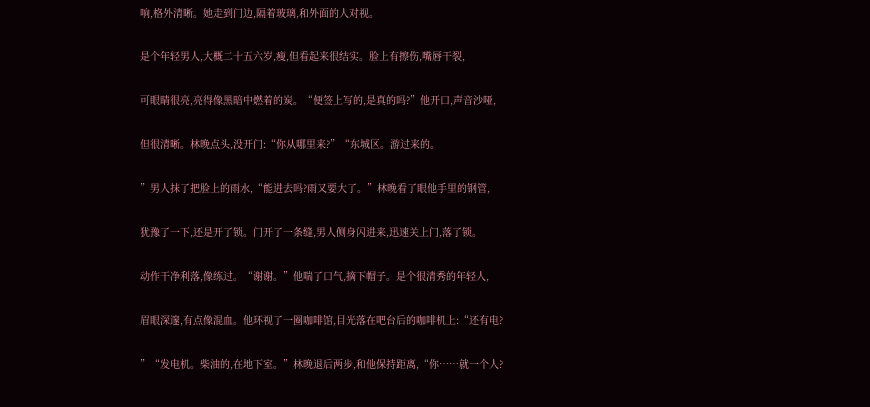响,格外清晰。她走到门边,隔着玻璃,和外面的人对视。

是个年轻男人,大概二十五六岁,瘦,但看起来很结实。脸上有擦伤,嘴唇干裂,

可眼睛很亮,亮得像黑暗中燃着的炭。“便签上写的,是真的吗?”他开口,声音沙哑,

但很清晰。林晚点头,没开门:“你从哪里来?”“东城区。游过来的。

”男人抹了把脸上的雨水,“能进去吗?雨又要大了。”林晚看了眼他手里的钢管,

犹豫了一下,还是开了锁。门开了一条缝,男人侧身闪进来,迅速关上门,落了锁。

动作干净利落,像练过。“谢谢。”他喘了口气,摘下帽子。是个很清秀的年轻人,

眉眼深邃,有点像混血。他环视了一圈咖啡馆,目光落在吧台后的咖啡机上:“还有电?

”“发电机。柴油的,在地下室。”林晚退后两步,和他保持距离,“你……就一个人?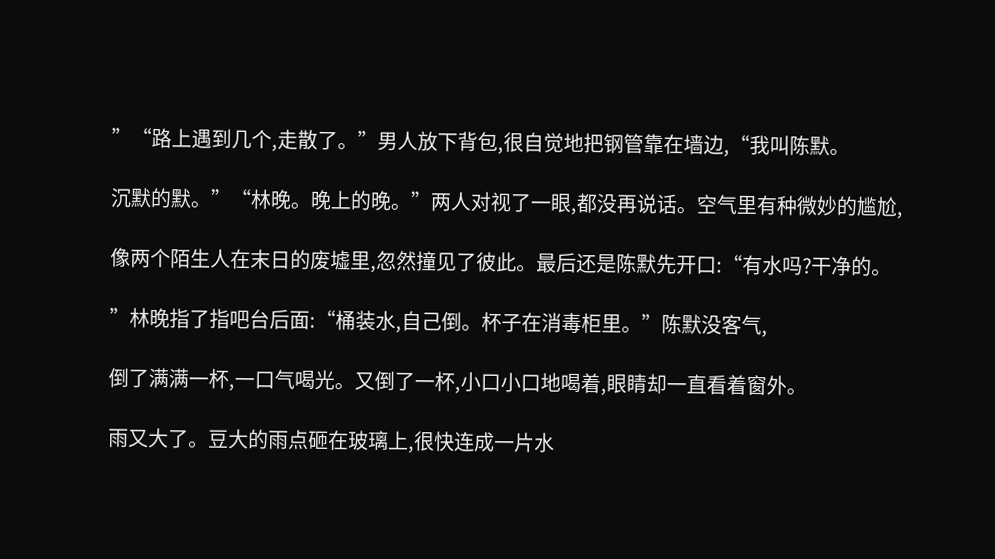”“路上遇到几个,走散了。”男人放下背包,很自觉地把钢管靠在墙边,“我叫陈默。

沉默的默。”“林晚。晚上的晚。”两人对视了一眼,都没再说话。空气里有种微妙的尴尬,

像两个陌生人在末日的废墟里,忽然撞见了彼此。最后还是陈默先开口:“有水吗?干净的。

”林晚指了指吧台后面:“桶装水,自己倒。杯子在消毒柜里。”陈默没客气,

倒了满满一杯,一口气喝光。又倒了一杯,小口小口地喝着,眼睛却一直看着窗外。

雨又大了。豆大的雨点砸在玻璃上,很快连成一片水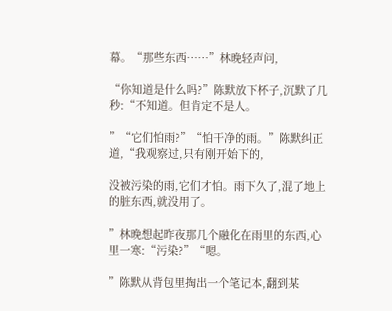幕。“那些东西……”林晚轻声问,

“你知道是什么吗?”陈默放下杯子,沉默了几秒:“不知道。但肯定不是人。

”“它们怕雨?”“怕干净的雨。”陈默纠正道,“我观察过,只有刚开始下的,

没被污染的雨,它们才怕。雨下久了,混了地上的脏东西,就没用了。

”林晚想起昨夜那几个融化在雨里的东西,心里一寒:“污染?”“嗯。

”陈默从背包里掏出一个笔记本,翻到某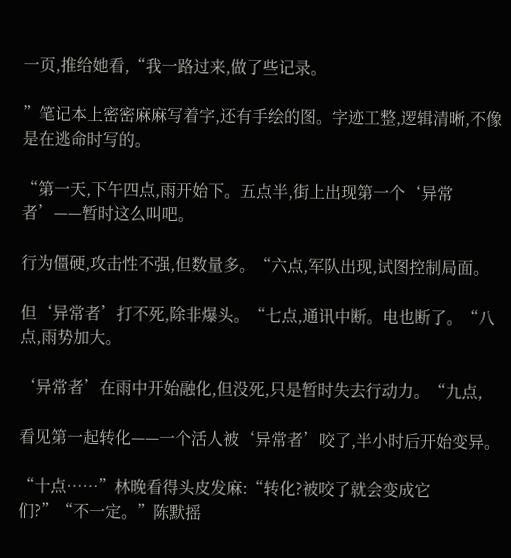一页,推给她看,“我一路过来,做了些记录。

”笔记本上密密麻麻写着字,还有手绘的图。字迹工整,逻辑清晰,不像是在逃命时写的。

“第一天,下午四点,雨开始下。五点半,街上出现第一个‘异常者’——暂时这么叫吧。

行为僵硬,攻击性不强,但数量多。“六点,军队出现,试图控制局面。

但‘异常者’打不死,除非爆头。“七点,通讯中断。电也断了。“八点,雨势加大。

‘异常者’在雨中开始融化,但没死,只是暂时失去行动力。“九点,

看见第一起转化——一个活人被‘异常者’咬了,半小时后开始变异。

“十点……”林晚看得头皮发麻:“转化?被咬了就会变成它们?”“不一定。”陈默摇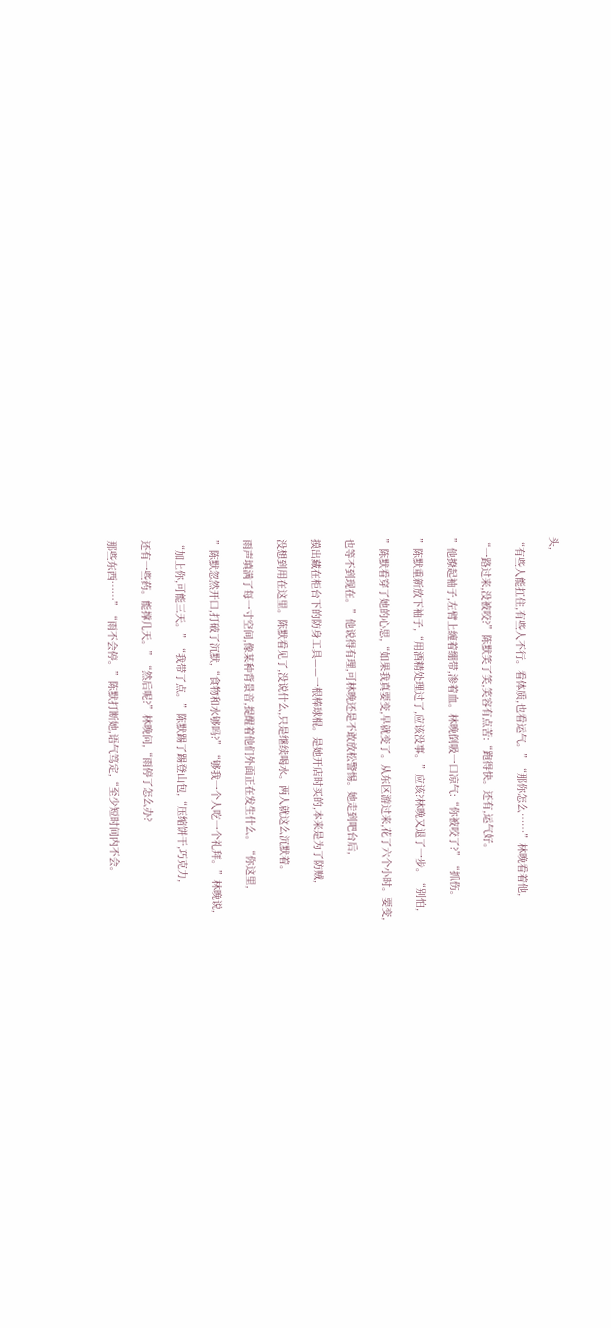头,

“有些人能扛住,有些人不行。看体质,也看运气。”“那你怎么……”林晚看着他,

“一路过来,没被咬?”陈默笑了笑,笑容有点苦:“跑得快。还有,运气好。

”他撩起袖子,左臂上缠着绷带,渗着血。林晚倒吸一口凉气:“你被咬了?”“抓伤。

”陈默重新放下袖子,“用酒精处理过了,应该没事。”应该?林晚又退了一步。“别怕,

”陈默看穿了她的心思,“如果我真要变,早就变了。从东区游过来,花了六个小时。要变,

也等不到现在。”他说得有理,可林晚还是不敢放松警惕。她走到吧台后,

摸出藏在柜台下的防身工具——一根棒球棍。是她开店时买的,本来是为了防贼,

没想到用在这里。陈默看见了,没说什么,只是继续喝水。两人就这么沉默着。

雨声填满了每一寸空间,像某种背景音,提醒着他们外面正在发生什么。“你这里,

”陈默忽然开口,打破了沉默,“食物和水够吗?”“够我一个人吃一个礼拜。”林晚说,

“加上你,可能三天。”“我带了点。”陈默踢了踢登山包,“压缩饼干,巧克力,

还有一些药。能撑几天。”“然后呢?”林晚问,“雨停了怎么办?

那些东西……”“雨不会停。”陈默打断她,语气笃定,“至少短时间内不会。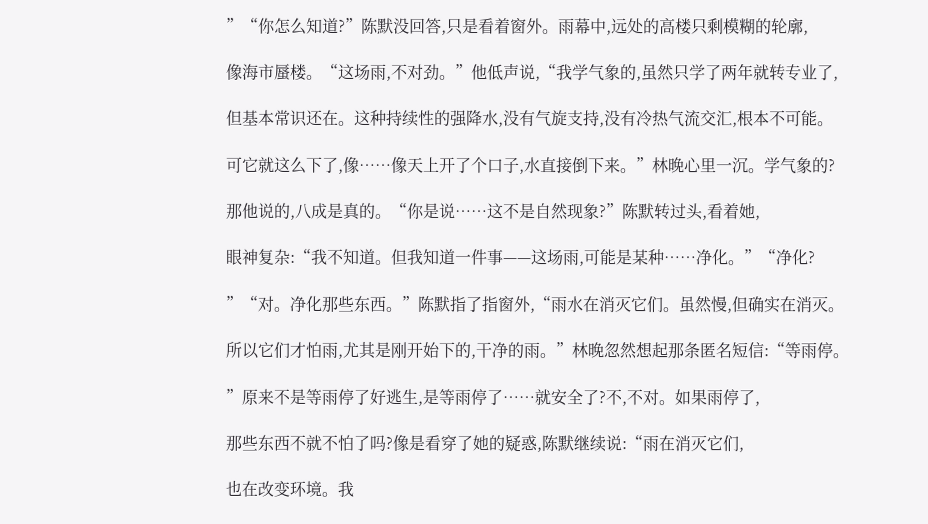”“你怎么知道?”陈默没回答,只是看着窗外。雨幕中,远处的高楼只剩模糊的轮廓,

像海市蜃楼。“这场雨,不对劲。”他低声说,“我学气象的,虽然只学了两年就转专业了,

但基本常识还在。这种持续性的强降水,没有气旋支持,没有冷热气流交汇,根本不可能。

可它就这么下了,像……像天上开了个口子,水直接倒下来。”林晚心里一沉。学气象的?

那他说的,八成是真的。“你是说……这不是自然现象?”陈默转过头,看着她,

眼神复杂:“我不知道。但我知道一件事——这场雨,可能是某种……净化。”“净化?

”“对。净化那些东西。”陈默指了指窗外,“雨水在消灭它们。虽然慢,但确实在消灭。

所以它们才怕雨,尤其是刚开始下的,干净的雨。”林晚忽然想起那条匿名短信:“等雨停。

”原来不是等雨停了好逃生,是等雨停了……就安全了?不,不对。如果雨停了,

那些东西不就不怕了吗?像是看穿了她的疑惑,陈默继续说:“雨在消灭它们,

也在改变环境。我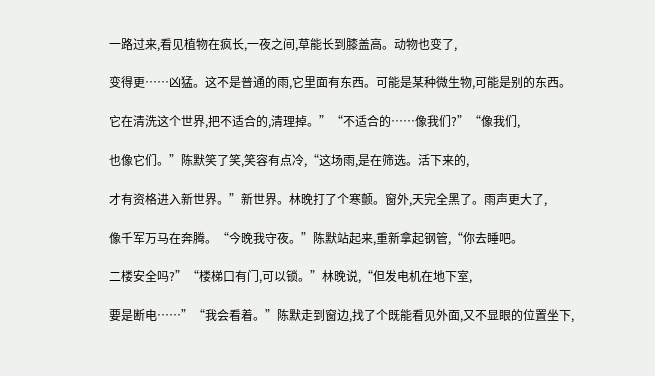一路过来,看见植物在疯长,一夜之间,草能长到膝盖高。动物也变了,

变得更……凶猛。这不是普通的雨,它里面有东西。可能是某种微生物,可能是别的东西。

它在清洗这个世界,把不适合的,清理掉。”“不适合的……像我们?”“像我们,

也像它们。”陈默笑了笑,笑容有点冷,“这场雨,是在筛选。活下来的,

才有资格进入新世界。”新世界。林晚打了个寒颤。窗外,天完全黑了。雨声更大了,

像千军万马在奔腾。“今晚我守夜。”陈默站起来,重新拿起钢管,“你去睡吧。

二楼安全吗?”“楼梯口有门,可以锁。”林晚说,“但发电机在地下室,

要是断电……”“我会看着。”陈默走到窗边,找了个既能看见外面,又不显眼的位置坐下,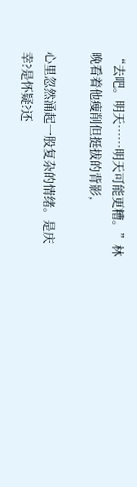“去吧。明天……明天可能更糟。”林晚看着他瘦削但挺拔的背影,

心里忽然涌起一股复杂的情绪。是庆幸?是怀疑?还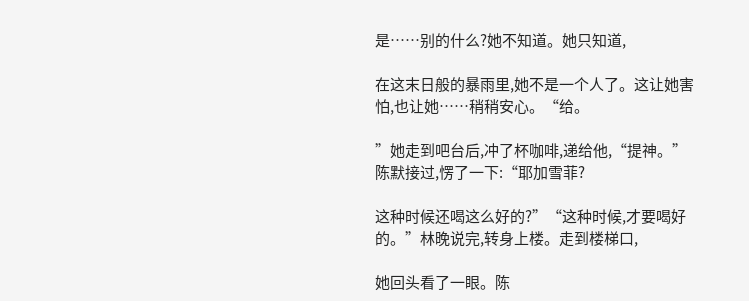是……别的什么?她不知道。她只知道,

在这末日般的暴雨里,她不是一个人了。这让她害怕,也让她……稍稍安心。“给。

”她走到吧台后,冲了杯咖啡,递给他,“提神。”陈默接过,愣了一下:“耶加雪菲?

这种时候还喝这么好的?”“这种时候,才要喝好的。”林晚说完,转身上楼。走到楼梯口,

她回头看了一眼。陈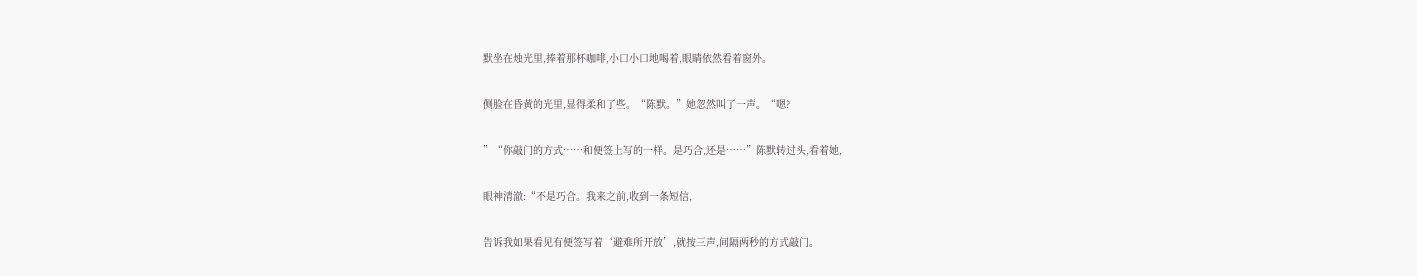默坐在烛光里,捧着那杯咖啡,小口小口地喝着,眼睛依然看着窗外。

侧脸在昏黄的光里,显得柔和了些。“陈默。”她忽然叫了一声。“嗯?

”“你敲门的方式……和便签上写的一样。是巧合,还是……”陈默转过头,看着她,

眼神清澈:“不是巧合。我来之前,收到一条短信,

告诉我如果看见有便签写着‘避难所开放’,就按三声,间隔两秒的方式敲门。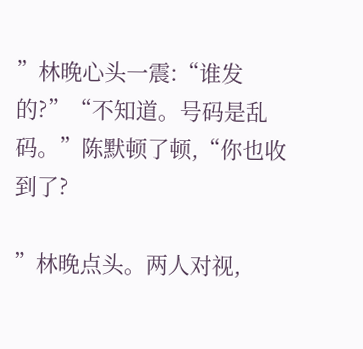”林晚心头一震:“谁发的?”“不知道。号码是乱码。”陈默顿了顿,“你也收到了?

”林晚点头。两人对视,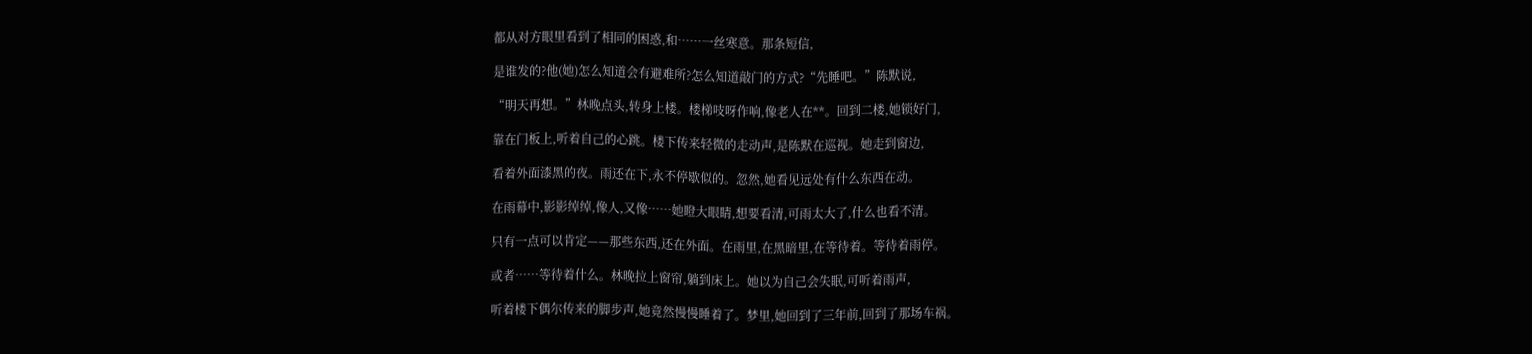都从对方眼里看到了相同的困惑,和……一丝寒意。那条短信,

是谁发的?他(她)怎么知道会有避难所?怎么知道敲门的方式?“先睡吧。”陈默说,

“明天再想。”林晚点头,转身上楼。楼梯吱呀作响,像老人在**。回到二楼,她锁好门,

靠在门板上,听着自己的心跳。楼下传来轻微的走动声,是陈默在巡视。她走到窗边,

看着外面漆黑的夜。雨还在下,永不停歇似的。忽然,她看见远处有什么东西在动。

在雨幕中,影影绰绰,像人,又像……她瞪大眼睛,想要看清,可雨太大了,什么也看不清。

只有一点可以肯定——那些东西,还在外面。在雨里,在黑暗里,在等待着。等待着雨停。

或者……等待着什么。林晚拉上窗帘,躺到床上。她以为自己会失眠,可听着雨声,

听着楼下偶尔传来的脚步声,她竟然慢慢睡着了。梦里,她回到了三年前,回到了那场车祸。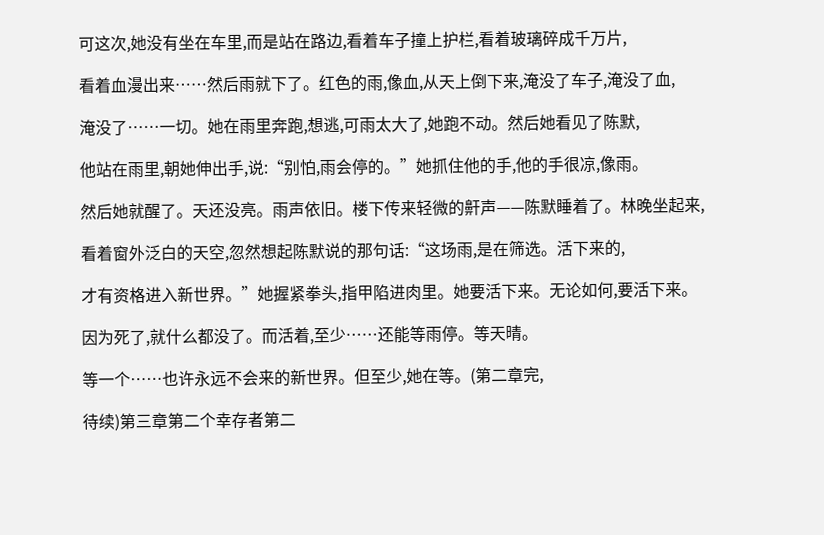可这次,她没有坐在车里,而是站在路边,看着车子撞上护栏,看着玻璃碎成千万片,

看着血漫出来……然后雨就下了。红色的雨,像血,从天上倒下来,淹没了车子,淹没了血,

淹没了……一切。她在雨里奔跑,想逃,可雨太大了,她跑不动。然后她看见了陈默,

他站在雨里,朝她伸出手,说:“别怕,雨会停的。”她抓住他的手,他的手很凉,像雨。

然后她就醒了。天还没亮。雨声依旧。楼下传来轻微的鼾声——陈默睡着了。林晚坐起来,

看着窗外泛白的天空,忽然想起陈默说的那句话:“这场雨,是在筛选。活下来的,

才有资格进入新世界。”她握紧拳头,指甲陷进肉里。她要活下来。无论如何,要活下来。

因为死了,就什么都没了。而活着,至少……还能等雨停。等天晴。

等一个……也许永远不会来的新世界。但至少,她在等。(第二章完,

待续)第三章第二个幸存者第二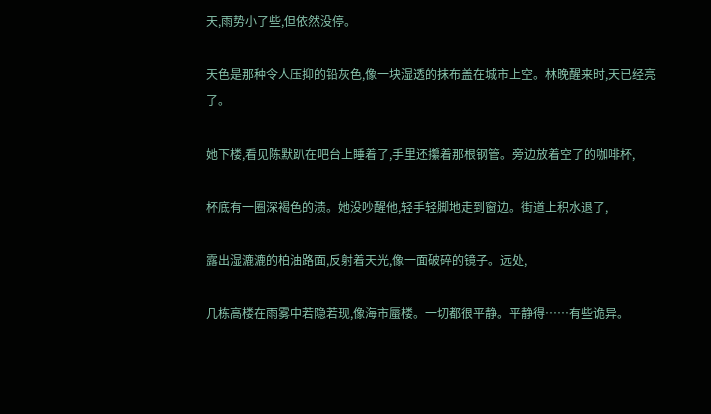天,雨势小了些,但依然没停。

天色是那种令人压抑的铅灰色,像一块湿透的抹布盖在城市上空。林晚醒来时,天已经亮了。

她下楼,看见陈默趴在吧台上睡着了,手里还攥着那根钢管。旁边放着空了的咖啡杯,

杯底有一圈深褐色的渍。她没吵醒他,轻手轻脚地走到窗边。街道上积水退了,

露出湿漉漉的柏油路面,反射着天光,像一面破碎的镜子。远处,

几栋高楼在雨雾中若隐若现,像海市蜃楼。一切都很平静。平静得……有些诡异。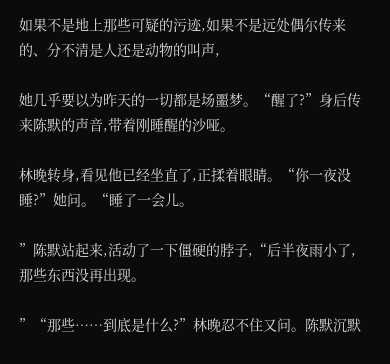如果不是地上那些可疑的污迹,如果不是远处偶尔传来的、分不清是人还是动物的叫声,

她几乎要以为昨天的一切都是场噩梦。“醒了?”身后传来陈默的声音,带着刚睡醒的沙哑。

林晚转身,看见他已经坐直了,正揉着眼睛。“你一夜没睡?”她问。“睡了一会儿。

”陈默站起来,活动了一下僵硬的脖子,“后半夜雨小了,那些东西没再出现。

”“那些……到底是什么?”林晚忍不住又问。陈默沉默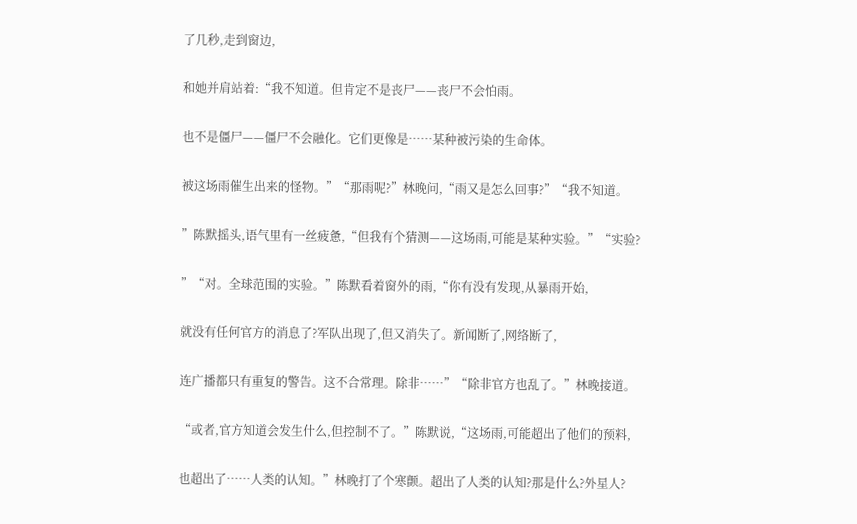了几秒,走到窗边,

和她并肩站着:“我不知道。但肯定不是丧尸——丧尸不会怕雨。

也不是僵尸——僵尸不会融化。它们更像是……某种被污染的生命体。

被这场雨催生出来的怪物。”“那雨呢?”林晚问,“雨又是怎么回事?”“我不知道。

”陈默摇头,语气里有一丝疲惫,“但我有个猜测——这场雨,可能是某种实验。”“实验?

”“对。全球范围的实验。”陈默看着窗外的雨,“你有没有发现,从暴雨开始,

就没有任何官方的消息了?军队出现了,但又消失了。新闻断了,网络断了,

连广播都只有重复的警告。这不合常理。除非……”“除非官方也乱了。”林晚接道。

“或者,官方知道会发生什么,但控制不了。”陈默说,“这场雨,可能超出了他们的预料,

也超出了……人类的认知。”林晚打了个寒颤。超出了人类的认知?那是什么?外星人?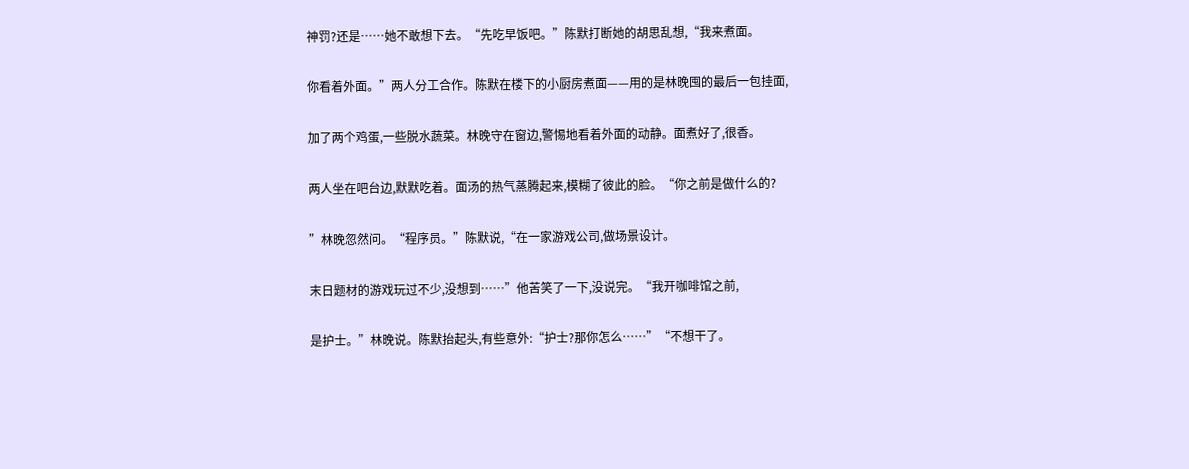神罚?还是……她不敢想下去。“先吃早饭吧。”陈默打断她的胡思乱想,“我来煮面。

你看着外面。”两人分工合作。陈默在楼下的小厨房煮面——用的是林晚囤的最后一包挂面,

加了两个鸡蛋,一些脱水蔬菜。林晚守在窗边,警惕地看着外面的动静。面煮好了,很香。

两人坐在吧台边,默默吃着。面汤的热气蒸腾起来,模糊了彼此的脸。“你之前是做什么的?

”林晚忽然问。“程序员。”陈默说,“在一家游戏公司,做场景设计。

末日题材的游戏玩过不少,没想到……”他苦笑了一下,没说完。“我开咖啡馆之前,

是护士。”林晚说。陈默抬起头,有些意外:“护士?那你怎么……”“不想干了。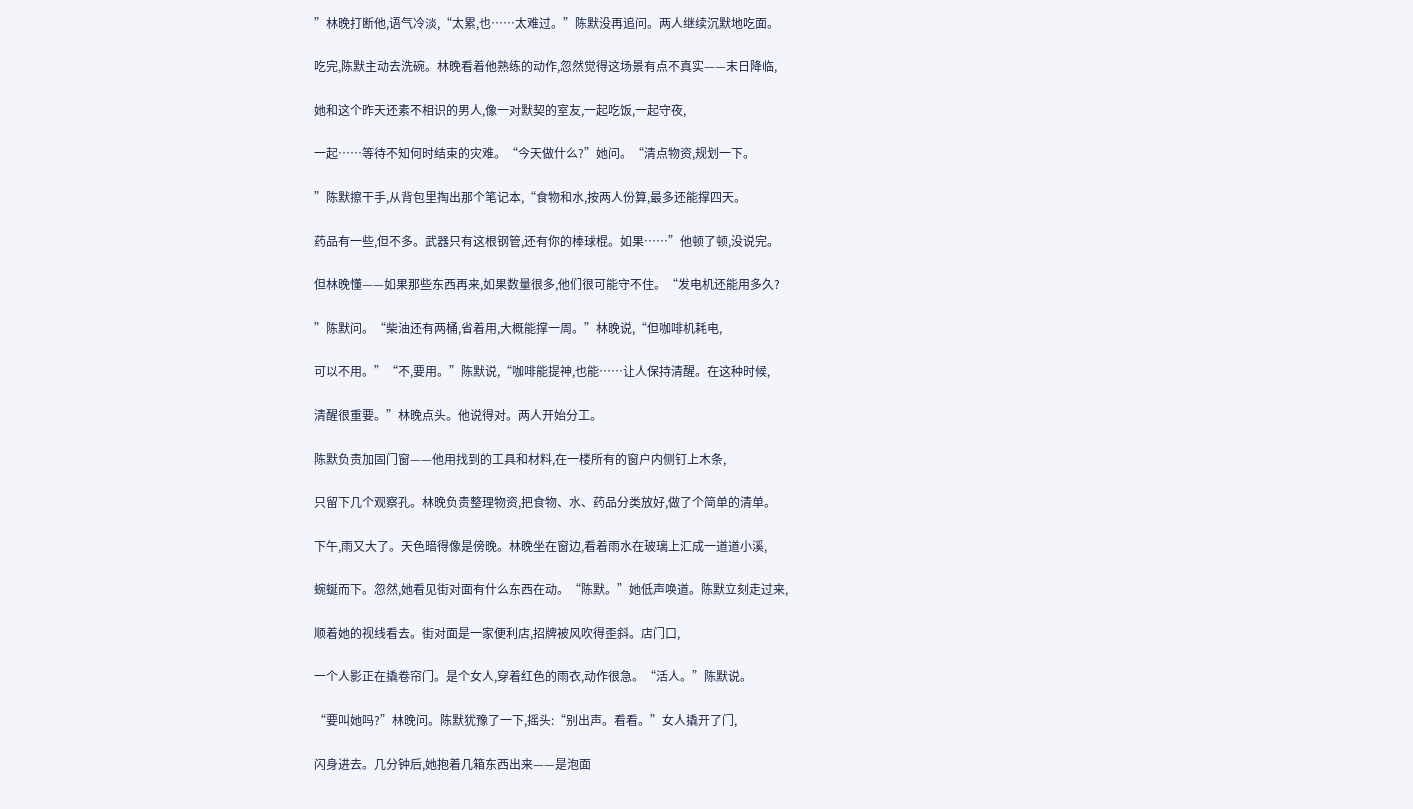”林晚打断他,语气冷淡,“太累,也……太难过。”陈默没再追问。两人继续沉默地吃面。

吃完,陈默主动去洗碗。林晚看着他熟练的动作,忽然觉得这场景有点不真实——末日降临,

她和这个昨天还素不相识的男人,像一对默契的室友,一起吃饭,一起守夜,

一起……等待不知何时结束的灾难。“今天做什么?”她问。“清点物资,规划一下。

”陈默擦干手,从背包里掏出那个笔记本,“食物和水,按两人份算,最多还能撑四天。

药品有一些,但不多。武器只有这根钢管,还有你的棒球棍。如果……”他顿了顿,没说完。

但林晚懂——如果那些东西再来,如果数量很多,他们很可能守不住。“发电机还能用多久?

”陈默问。“柴油还有两桶,省着用,大概能撑一周。”林晚说,“但咖啡机耗电,

可以不用。”“不,要用。”陈默说,“咖啡能提神,也能……让人保持清醒。在这种时候,

清醒很重要。”林晚点头。他说得对。两人开始分工。

陈默负责加固门窗——他用找到的工具和材料,在一楼所有的窗户内侧钉上木条,

只留下几个观察孔。林晚负责整理物资,把食物、水、药品分类放好,做了个简单的清单。

下午,雨又大了。天色暗得像是傍晚。林晚坐在窗边,看着雨水在玻璃上汇成一道道小溪,

蜿蜒而下。忽然,她看见街对面有什么东西在动。“陈默。”她低声唤道。陈默立刻走过来,

顺着她的视线看去。街对面是一家便利店,招牌被风吹得歪斜。店门口,

一个人影正在撬卷帘门。是个女人,穿着红色的雨衣,动作很急。“活人。”陈默说。

“要叫她吗?”林晚问。陈默犹豫了一下,摇头:“别出声。看看。”女人撬开了门,

闪身进去。几分钟后,她抱着几箱东西出来——是泡面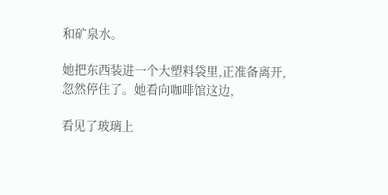和矿泉水。

她把东西装进一个大塑料袋里,正准备离开,忽然停住了。她看向咖啡馆这边,

看见了玻璃上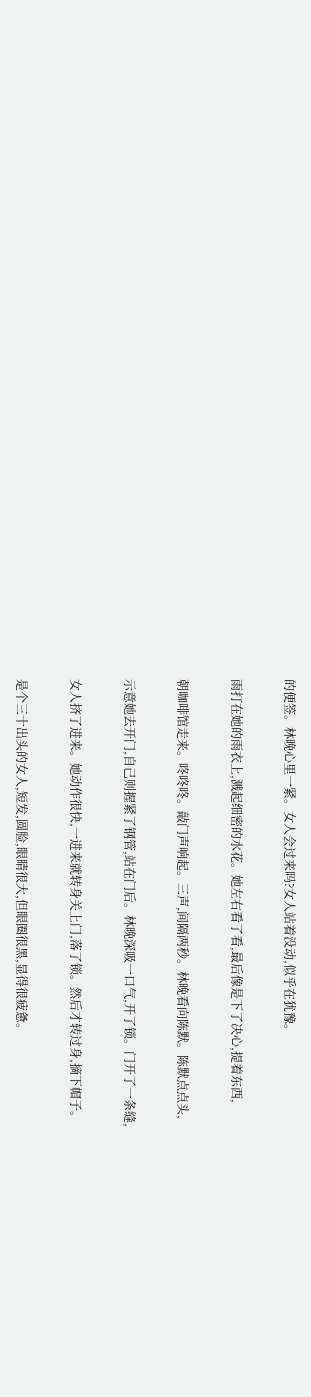的便签。林晚心里一紧。女人会过来吗?女人站着没动,似乎在犹豫。

雨打在她的雨衣上,溅起细密的水花。她左右看了看,最后像是下了决心,提着东西,

朝咖啡馆走来。咚咚咚。敲门声响起。三声,间隔两秒。林晚看向陈默。陈默点点头,

示意她去开门,自己则握紧了钢管,站在门后。林晚深吸一口气,开了锁。门开了一条缝,

女人挤了进来。她动作很快,一进来就转身关上门,落了锁。然后才转过身,摘下帽子。

是个三十出头的女人,短发,圆脸,眼睛很大,但眼圈很黑,显得很疲惫。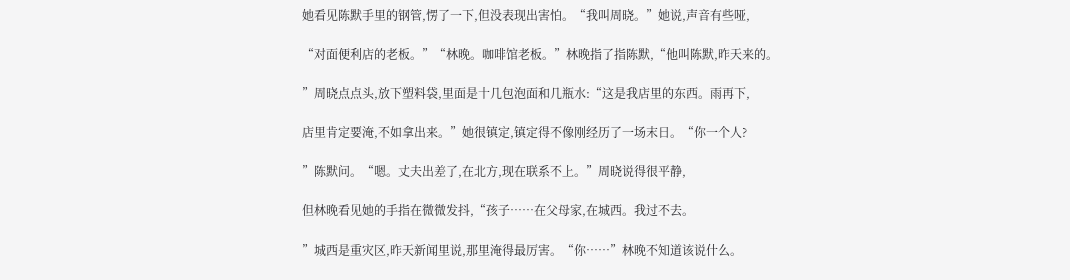她看见陈默手里的钢管,愣了一下,但没表现出害怕。“我叫周晓。”她说,声音有些哑,

“对面便利店的老板。”“林晚。咖啡馆老板。”林晚指了指陈默,“他叫陈默,昨天来的。

”周晓点点头,放下塑料袋,里面是十几包泡面和几瓶水:“这是我店里的东西。雨再下,

店里肯定要淹,不如拿出来。”她很镇定,镇定得不像刚经历了一场末日。“你一个人?

”陈默问。“嗯。丈夫出差了,在北方,现在联系不上。”周晓说得很平静,

但林晚看见她的手指在微微发抖,“孩子……在父母家,在城西。我过不去。

”城西是重灾区,昨天新闻里说,那里淹得最厉害。“你……”林晚不知道该说什么。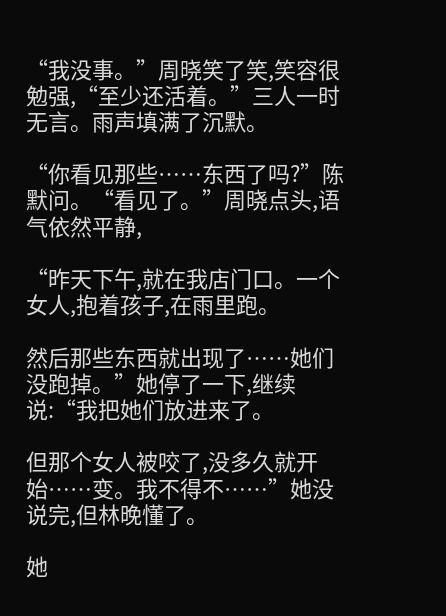“我没事。”周晓笑了笑,笑容很勉强,“至少还活着。”三人一时无言。雨声填满了沉默。

“你看见那些……东西了吗?”陈默问。“看见了。”周晓点头,语气依然平静,

“昨天下午,就在我店门口。一个女人,抱着孩子,在雨里跑。

然后那些东西就出现了……她们没跑掉。”她停了一下,继续说:“我把她们放进来了。

但那个女人被咬了,没多久就开始……变。我不得不……”她没说完,但林晚懂了。

她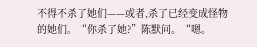不得不杀了她们——或者,杀了已经变成怪物的她们。“你杀了她?”陈默问。“嗯。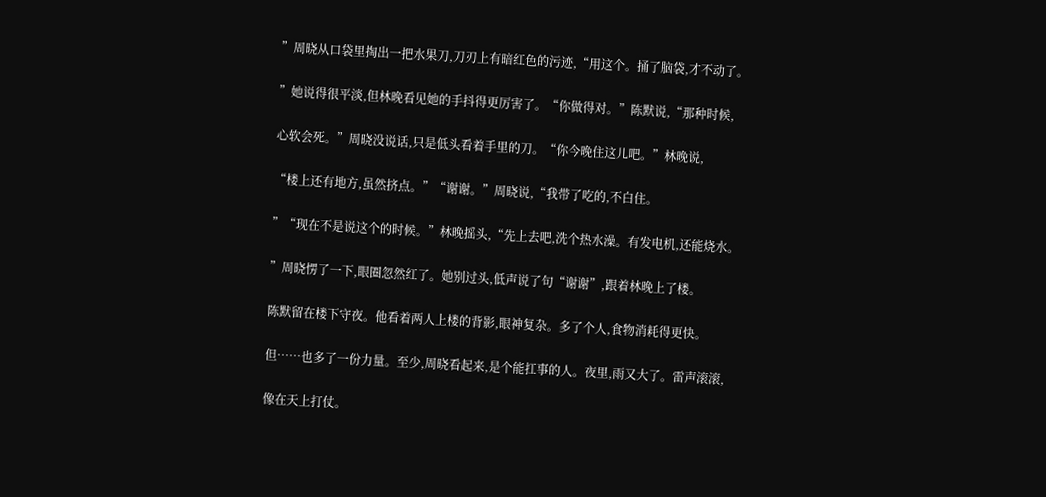”周晓从口袋里掏出一把水果刀,刀刃上有暗红色的污迹,“用这个。捅了脑袋,才不动了。

”她说得很平淡,但林晚看见她的手抖得更厉害了。“你做得对。”陈默说,“那种时候,

心软会死。”周晓没说话,只是低头看着手里的刀。“你今晚住这儿吧。”林晚说,

“楼上还有地方,虽然挤点。”“谢谢。”周晓说,“我带了吃的,不白住。

”“现在不是说这个的时候。”林晚摇头,“先上去吧,洗个热水澡。有发电机,还能烧水。

”周晓愣了一下,眼圈忽然红了。她别过头,低声说了句“谢谢”,跟着林晚上了楼。

陈默留在楼下守夜。他看着两人上楼的背影,眼神复杂。多了个人,食物消耗得更快。

但……也多了一份力量。至少,周晓看起来,是个能扛事的人。夜里,雨又大了。雷声滚滚,

像在天上打仗。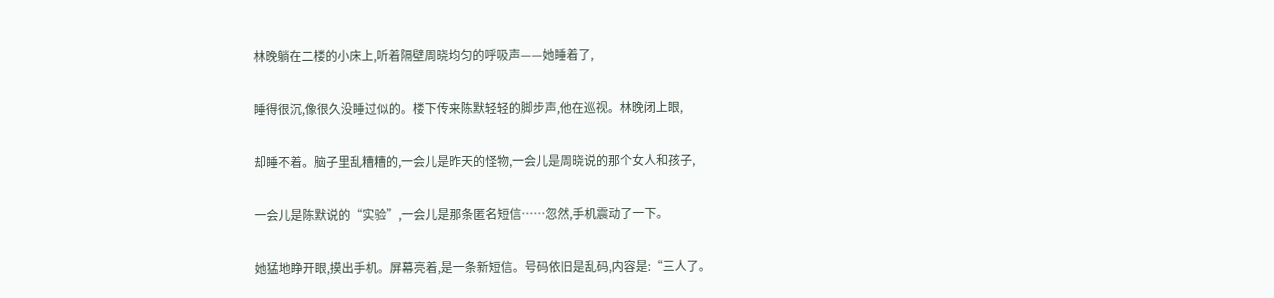林晚躺在二楼的小床上,听着隔壁周晓均匀的呼吸声——她睡着了,

睡得很沉,像很久没睡过似的。楼下传来陈默轻轻的脚步声,他在巡视。林晚闭上眼,

却睡不着。脑子里乱糟糟的,一会儿是昨天的怪物,一会儿是周晓说的那个女人和孩子,

一会儿是陈默说的“实验”,一会儿是那条匿名短信……忽然,手机震动了一下。

她猛地睁开眼,摸出手机。屏幕亮着,是一条新短信。号码依旧是乱码,内容是:“三人了。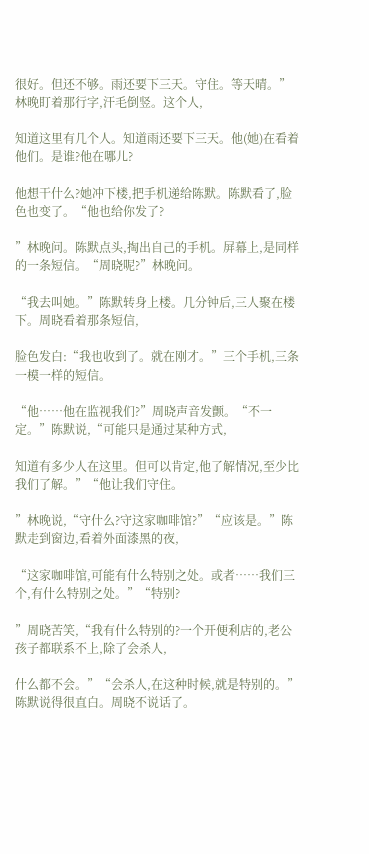很好。但还不够。雨还要下三天。守住。等天晴。”林晚盯着那行字,汗毛倒竖。这个人,

知道这里有几个人。知道雨还要下三天。他(她)在看着他们。是谁?他在哪儿?

他想干什么?她冲下楼,把手机递给陈默。陈默看了,脸色也变了。“他也给你发了?

”林晚问。陈默点头,掏出自己的手机。屏幕上,是同样的一条短信。“周晓呢?”林晚问。

“我去叫她。”陈默转身上楼。几分钟后,三人聚在楼下。周晓看着那条短信,

脸色发白:“我也收到了。就在刚才。”三个手机,三条一模一样的短信。

“他……他在监视我们?”周晓声音发颤。“不一定。”陈默说,“可能只是通过某种方式,

知道有多少人在这里。但可以肯定,他了解情况,至少比我们了解。”“他让我们守住。

”林晚说,“守什么?守这家咖啡馆?”“应该是。”陈默走到窗边,看着外面漆黑的夜,

“这家咖啡馆,可能有什么特别之处。或者……我们三个,有什么特别之处。”“特别?

”周晓苦笑,“我有什么特别的?一个开便利店的,老公孩子都联系不上,除了会杀人,

什么都不会。”“会杀人,在这种时候,就是特别的。”陈默说得很直白。周晓不说话了。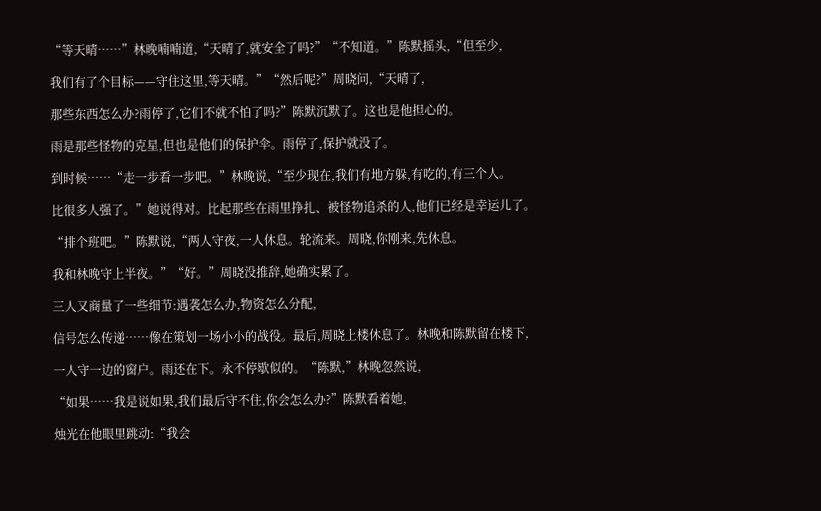“等天晴……”林晚喃喃道,“天晴了,就安全了吗?”“不知道。”陈默摇头,“但至少,

我们有了个目标——守住这里,等天晴。”“然后呢?”周晓问,“天晴了,

那些东西怎么办?雨停了,它们不就不怕了吗?”陈默沉默了。这也是他担心的。

雨是那些怪物的克星,但也是他们的保护伞。雨停了,保护就没了。

到时候……“走一步看一步吧。”林晚说,“至少现在,我们有地方躲,有吃的,有三个人。

比很多人强了。”她说得对。比起那些在雨里挣扎、被怪物追杀的人,他们已经是幸运儿了。

“排个班吧。”陈默说,“两人守夜,一人休息。轮流来。周晓,你刚来,先休息。

我和林晚守上半夜。”“好。”周晓没推辞,她确实累了。

三人又商量了一些细节:遇袭怎么办,物资怎么分配,

信号怎么传递……像在策划一场小小的战役。最后,周晓上楼休息了。林晚和陈默留在楼下,

一人守一边的窗户。雨还在下。永不停歇似的。“陈默,”林晚忽然说,

“如果……我是说如果,我们最后守不住,你会怎么办?”陈默看着她,

烛光在他眼里跳动:“我会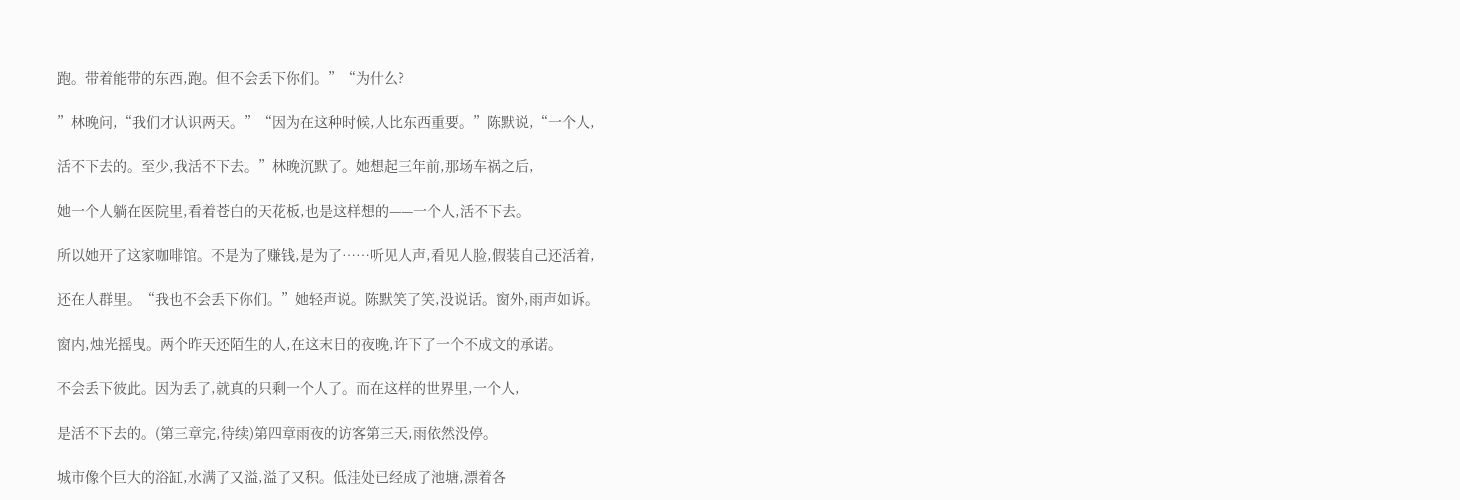跑。带着能带的东西,跑。但不会丢下你们。”“为什么?

”林晚问,“我们才认识两天。”“因为在这种时候,人比东西重要。”陈默说,“一个人,

活不下去的。至少,我活不下去。”林晚沉默了。她想起三年前,那场车祸之后,

她一个人躺在医院里,看着苍白的天花板,也是这样想的——一个人,活不下去。

所以她开了这家咖啡馆。不是为了赚钱,是为了……听见人声,看见人脸,假装自己还活着,

还在人群里。“我也不会丢下你们。”她轻声说。陈默笑了笑,没说话。窗外,雨声如诉。

窗内,烛光摇曳。两个昨天还陌生的人,在这末日的夜晚,许下了一个不成文的承诺。

不会丢下彼此。因为丢了,就真的只剩一个人了。而在这样的世界里,一个人,

是活不下去的。(第三章完,待续)第四章雨夜的访客第三天,雨依然没停。

城市像个巨大的浴缸,水满了又溢,溢了又积。低洼处已经成了池塘,漂着各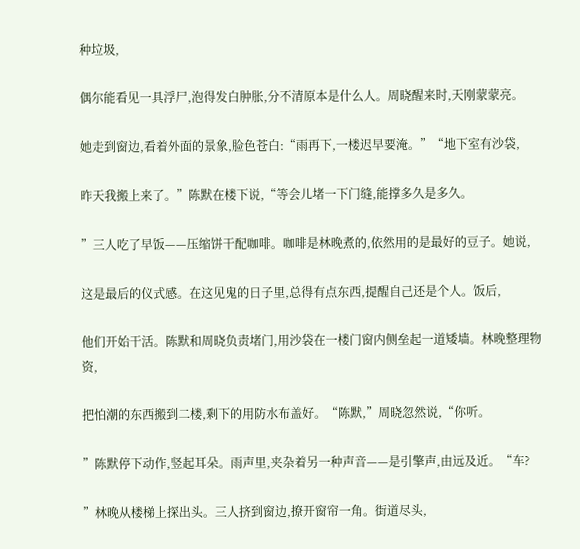种垃圾,

偶尔能看见一具浮尸,泡得发白肿胀,分不清原本是什么人。周晓醒来时,天刚蒙蒙亮。

她走到窗边,看着外面的景象,脸色苍白:“雨再下,一楼迟早要淹。”“地下室有沙袋,

昨天我搬上来了。”陈默在楼下说,“等会儿堵一下门缝,能撑多久是多久。

”三人吃了早饭——压缩饼干配咖啡。咖啡是林晚煮的,依然用的是最好的豆子。她说,

这是最后的仪式感。在这见鬼的日子里,总得有点东西,提醒自己还是个人。饭后,

他们开始干活。陈默和周晓负责堵门,用沙袋在一楼门窗内侧垒起一道矮墙。林晚整理物资,

把怕潮的东西搬到二楼,剩下的用防水布盖好。“陈默,”周晓忽然说,“你听。

”陈默停下动作,竖起耳朵。雨声里,夹杂着另一种声音——是引擎声,由远及近。“车?

”林晚从楼梯上探出头。三人挤到窗边,撩开窗帘一角。街道尽头,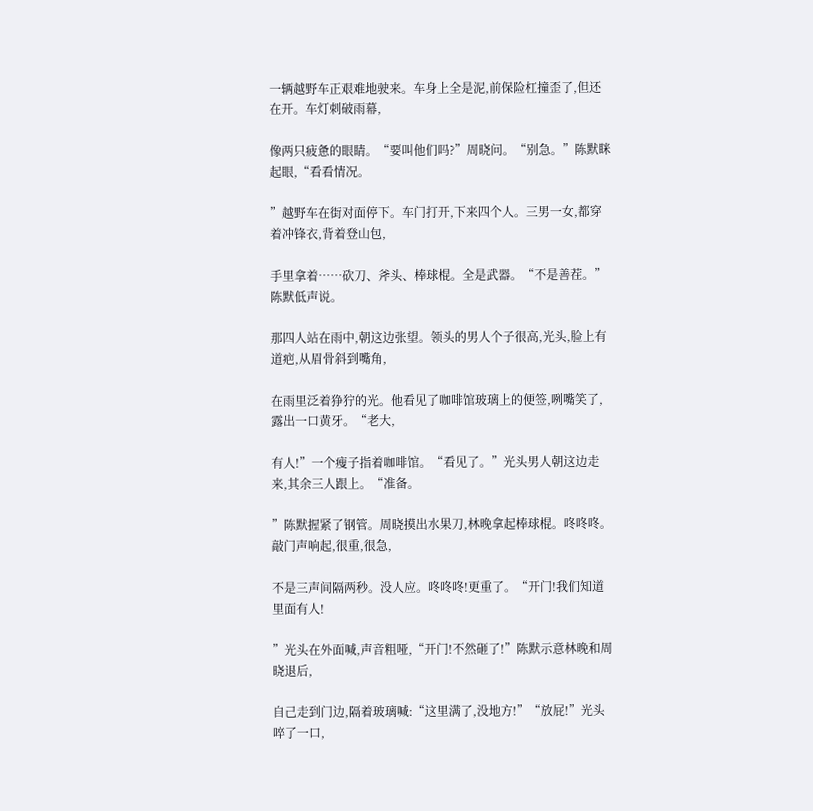一辆越野车正艰难地驶来。车身上全是泥,前保险杠撞歪了,但还在开。车灯刺破雨幕,

像两只疲惫的眼睛。“要叫他们吗?”周晓问。“别急。”陈默眯起眼,“看看情况。

”越野车在街对面停下。车门打开,下来四个人。三男一女,都穿着冲锋衣,背着登山包,

手里拿着……砍刀、斧头、棒球棍。全是武器。“不是善茬。”陈默低声说。

那四人站在雨中,朝这边张望。领头的男人个子很高,光头,脸上有道疤,从眉骨斜到嘴角,

在雨里泛着狰狞的光。他看见了咖啡馆玻璃上的便签,咧嘴笑了,露出一口黄牙。“老大,

有人!”一个瘦子指着咖啡馆。“看见了。”光头男人朝这边走来,其余三人跟上。“准备。

”陈默握紧了钢管。周晓摸出水果刀,林晚拿起棒球棍。咚咚咚。敲门声响起,很重,很急,

不是三声间隔两秒。没人应。咚咚咚!更重了。“开门!我们知道里面有人!

”光头在外面喊,声音粗哑,“开门!不然砸了!”陈默示意林晚和周晓退后,

自己走到门边,隔着玻璃喊:“这里满了,没地方!”“放屁!”光头啐了一口,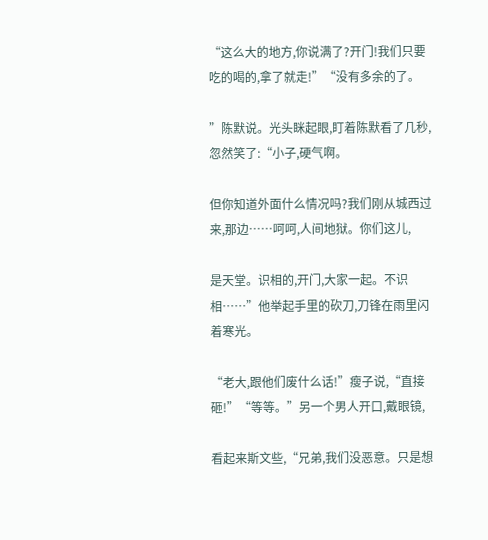“这么大的地方,你说满了?开门!我们只要吃的喝的,拿了就走!”“没有多余的了。

”陈默说。光头眯起眼,盯着陈默看了几秒,忽然笑了:“小子,硬气啊。

但你知道外面什么情况吗?我们刚从城西过来,那边……呵呵,人间地狱。你们这儿,

是天堂。识相的,开门,大家一起。不识相……”他举起手里的砍刀,刀锋在雨里闪着寒光。

“老大,跟他们废什么话!”瘦子说,“直接砸!”“等等。”另一个男人开口,戴眼镜,

看起来斯文些,“兄弟,我们没恶意。只是想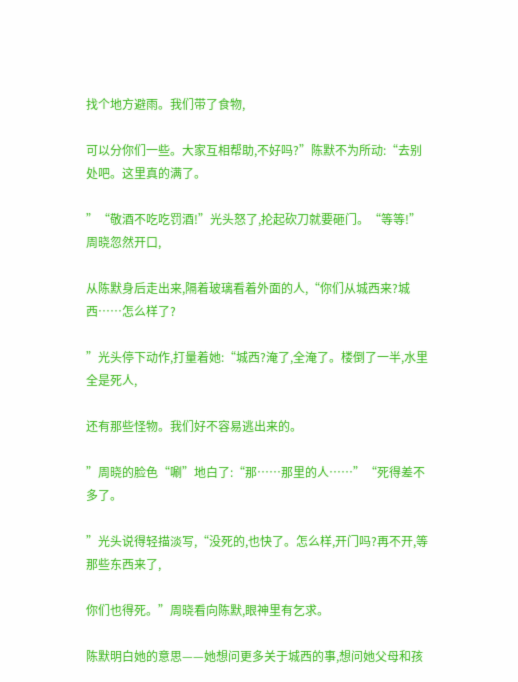找个地方避雨。我们带了食物,

可以分你们一些。大家互相帮助,不好吗?”陈默不为所动:“去别处吧。这里真的满了。

”“敬酒不吃吃罚酒!”光头怒了,抡起砍刀就要砸门。“等等!”周晓忽然开口,

从陈默身后走出来,隔着玻璃看着外面的人,“你们从城西来?城西……怎么样了?

”光头停下动作,打量着她:“城西?淹了,全淹了。楼倒了一半,水里全是死人,

还有那些怪物。我们好不容易逃出来的。

”周晓的脸色“唰”地白了:“那……那里的人……”“死得差不多了。

”光头说得轻描淡写,“没死的,也快了。怎么样,开门吗?再不开,等那些东西来了,

你们也得死。”周晓看向陈默,眼神里有乞求。

陈默明白她的意思——她想问更多关于城西的事,想问她父母和孩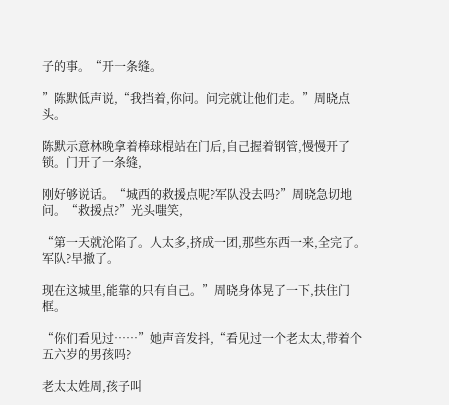子的事。“开一条缝。

”陈默低声说,“我挡着,你问。问完就让他们走。”周晓点头。

陈默示意林晚拿着棒球棍站在门后,自己握着钢管,慢慢开了锁。门开了一条缝,

刚好够说话。“城西的救援点呢?军队没去吗?”周晓急切地问。“救援点?”光头嗤笑,

“第一天就沦陷了。人太多,挤成一团,那些东西一来,全完了。军队?早撤了。

现在这城里,能靠的只有自己。”周晓身体晃了一下,扶住门框。

“你们看见过……”她声音发抖,“看见过一个老太太,带着个五六岁的男孩吗?

老太太姓周,孩子叫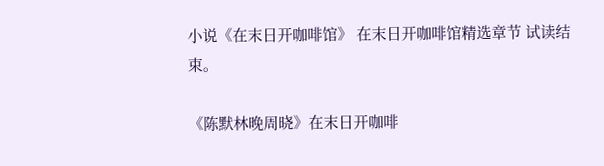小说《在末日开咖啡馆》 在末日开咖啡馆精选章节 试读结束。

《陈默林晚周晓》在末日开咖啡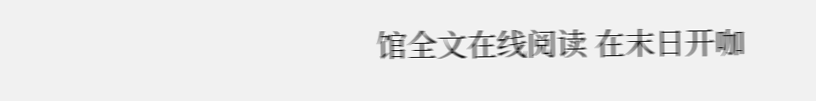馆全文在线阅读 在末日开咖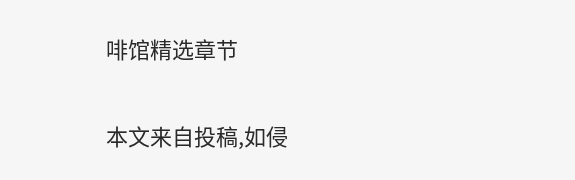啡馆精选章节

本文来自投稿,如侵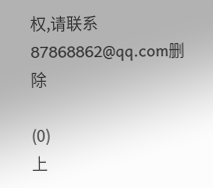权,请联系87868862@qq.com删除

(0)
上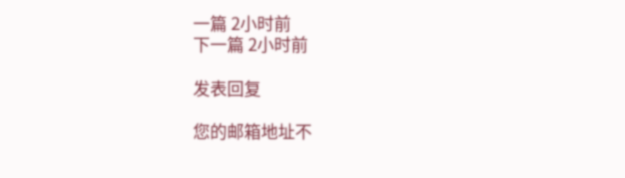一篇 2小时前
下一篇 2小时前

发表回复

您的邮箱地址不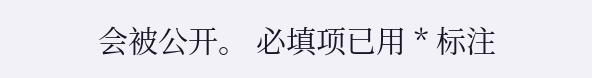会被公开。 必填项已用 * 标注